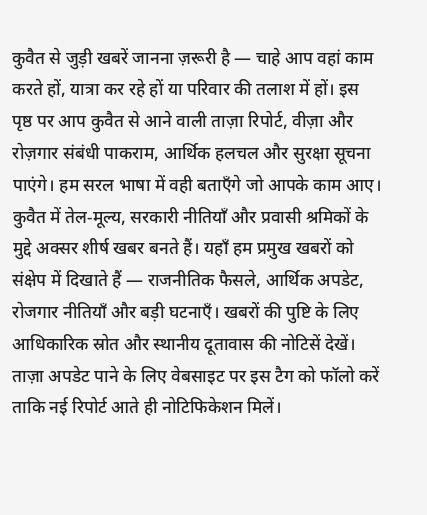कुवैत से जुड़ी खबरें जानना ज़रूरी है — चाहे आप वहां काम करते हों, यात्रा कर रहे हों या परिवार की तलाश में हों। इस पृष्ठ पर आप कुवैत से आने वाली ताज़ा रिपोर्ट, वीज़ा और रोज़गार संबंधी पाकराम, आर्थिक हलचल और सुरक्षा सूचना पाएंगे। हम सरल भाषा में वही बताएँगे जो आपके काम आए।
कुवैत में तेल‑मूल्य, सरकारी नीतियाँ और प्रवासी श्रमिकों के मुद्दे अक्सर शीर्ष खबर बनते हैं। यहाँ हम प्रमुख खबरों को संक्षेप में दिखाते हैं — राजनीतिक फैसले, आर्थिक अपडेट, रोजगार नीतियाँ और बड़ी घटनाएँ। खबरों की पुष्टि के लिए आधिकारिक स्रोत और स्थानीय दूतावास की नोटिसें देखें। ताज़ा अपडेट पाने के लिए वेबसाइट पर इस टैग को फॉलो करें ताकि नई रिपोर्ट आते ही नोटिफिकेशन मिलें।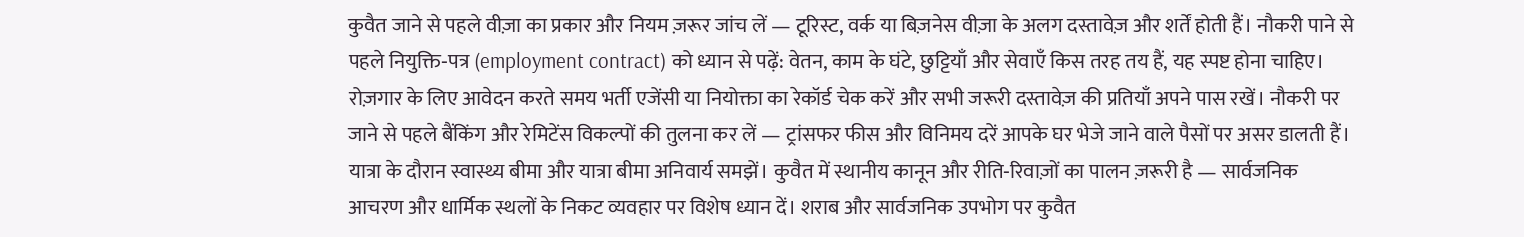कुवैत जाने से पहले वीज़ा का प्रकार और नियम ज़रूर जांच लें — टूरिस्ट, वर्क या बिज़नेस वीज़ा के अलग दस्तावेज़ और शर्तें होती हैं। नौकरी पाने से पहले नियुक्ति‑पत्र (employment contract) को ध्यान से पढ़ें: वेतन, काम के घंटे, छुट्टियाँ और सेवाएँ किस तरह तय हैं, यह स्पष्ट होना चाहिए।
रोज़गार के लिए आवेदन करते समय भर्ती एजेंसी या नियोक्ता का रेकॉर्ड चेक करें और सभी जरूरी दस्तावेज़ की प्रतियाँ अपने पास रखें। नौकरी पर जाने से पहले बैंकिंग और रेमिटेंस विकल्पों की तुलना कर लें — ट्रांसफर फीस और विनिमय दरें आपके घर भेजे जाने वाले पैसों पर असर डालती हैं।
यात्रा के दौरान स्वास्थ्य बीमा और यात्रा बीमा अनिवार्य समझें। कुवैत में स्थानीय कानून और रीति‑रिवाज़ों का पालन ज़रूरी है — सार्वजनिक आचरण और धार्मिक स्थलों के निकट व्यवहार पर विशेष ध्यान दें। शराब और सार्वजनिक उपभोग पर कुवैत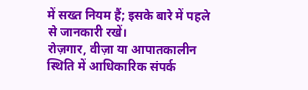में सख्त नियम हैं; इसके बारे में पहले से जानकारी रखें।
रोज़गार, वीज़ा या आपातकालीन स्थिति में आधिकारिक संपर्क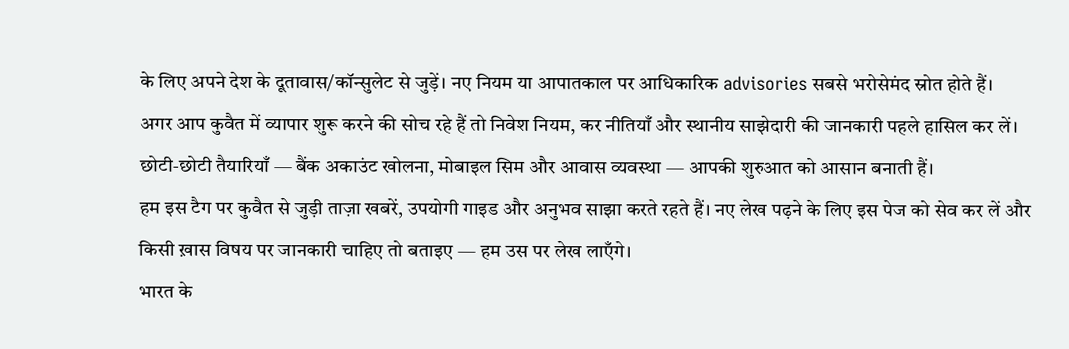के लिए अपने देश के दूतावास/कॉन्सुलेट से जुड़ें। नए नियम या आपातकाल पर आधिकारिक advisories सबसे भरोसेमंद स्रोत होते हैं।
अगर आप कुवैत में व्यापार शुरू करने की सोच रहे हैं तो निवेश नियम, कर नीतियाँ और स्थानीय साझेदारी की जानकारी पहले हासिल कर लें। छोटी‑छोटी तैयारियाँ — बैंक अकाउंट खोलना, मोबाइल सिम और आवास व्यवस्था — आपकी शुरुआत को आसान बनाती हैं।
हम इस टैग पर कुवैत से जुड़ी ताज़ा खबरें, उपयोगी गाइड और अनुभव साझा करते रहते हैं। नए लेख पढ़ने के लिए इस पेज को सेव कर लें और किसी ख़ास विषय पर जानकारी चाहिए तो बताइए — हम उस पर लेख लाएँगे।
भारत के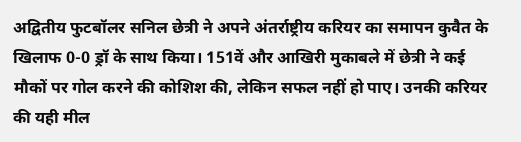अद्वितीय फुटबॉलर सनिल छेत्री ने अपने अंतर्राष्ट्रीय करियर का समापन कुवैत के खिलाफ 0-0 ड्रॉ के साथ किया। 151वें और आखिरी मुकाबले में छेत्री ने कई मौकों पर गोल करने की कोशिश की, लेकिन सफल नहीं हो पाए। उनकी करियर की यही मील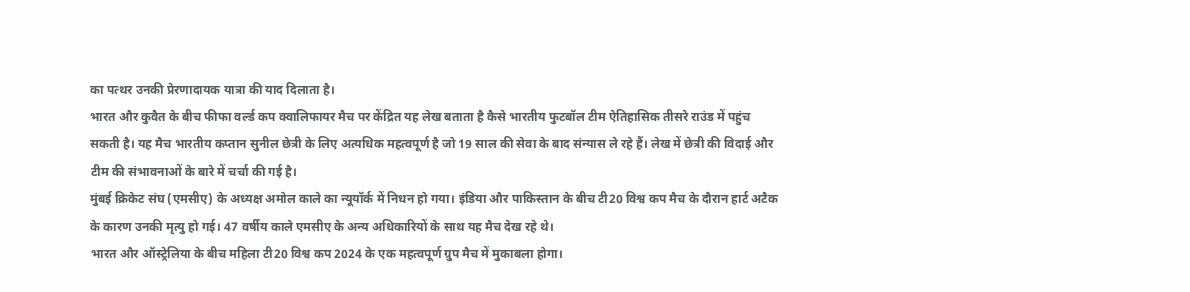का पत्थर उनकी प्रेरणादायक यात्रा की याद दिलाता है।
भारत और कुवैत के बीच फीफा वर्ल्ड कप क्वालिफायर मैच पर केंद्रित यह लेख बताता है कैसे भारतीय फुटबॉल टीम ऐतिहासिक तीसरे राउंड में पहुंच सकती है। यह मैच भारतीय कप्तान सुनील छेत्री के लिए अत्यधिक महत्वपूर्ण है जो 19 साल की सेवा के बाद संन्यास ले रहे हैं। लेख में छेत्री की विदाई और टीम की संभावनाओं के बारे में चर्चा की गई है।
मुंबई क्रिकेट संघ (एमसीए) के अध्यक्ष अमोल काले का न्यूयॉर्क में निधन हो गया। इंडिया और पाकिस्तान के बीच टी20 विश्व कप मैच के दौरान हार्ट अटैक के कारण उनकी मृत्यु हो गई। 47 वर्षीय काले एमसीए के अन्य अधिकारियों के साथ यह मैच देख रहे थे।
भारत और ऑस्ट्रेलिया के बीच महिला टी20 विश्व कप 2024 के एक महत्वपूर्ण ग्रुप मैच में मुकाबला होगा।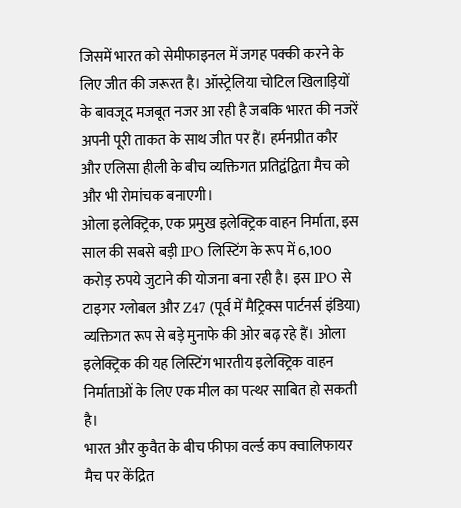जिसमें भारत को सेमीफाइनल में जगह पक्की करने के लिए जीत की जरूरत है। ऑस्ट्रेलिया चोटिल खिलाड़ियों के बावजूद मजबूत नजर आ रही है जबकि भारत की नजरें अपनी पूरी ताकत के साथ जीत पर हैं। हर्मनप्रीत कौर और एलिसा हीली के बीच व्यक्तिगत प्रतिद्वंद्विता मैच को और भी रोमांचक बनाएगी।
ओला इलेक्ट्रिक, एक प्रमुख इलेक्ट्रिक वाहन निर्माता, इस साल की सबसे बड़ी IPO लिस्टिंग के रूप में 6,100 करोड़ रुपये जुटाने की योजना बना रही है। इस IPO से टाइगर ग्लोबल और Z47 (पूर्व में मैट्रिक्स पार्टनर्स इंडिया) व्यक्तिगत रूप से बड़े मुनाफे की ओर बढ़ रहे हैं। ओला इलेक्ट्रिक की यह लिस्टिंग भारतीय इलेक्ट्रिक वाहन निर्माताओं के लिए एक मील का पत्थर साबित हो सकती है।
भारत और कुवैत के बीच फीफा वर्ल्ड कप क्वालिफायर मैच पर केंद्रित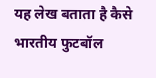यह लेख बताता है कैसे भारतीय फुटबॉल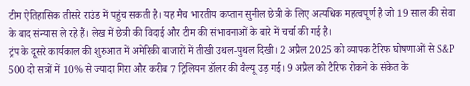टीम ऐतिहासिक तीसरे राउंड में पहुंच सकती है। यह मैच भारतीय कप्तान सुनील छेत्री के लिए अत्यधिक महत्वपूर्ण है जो 19 साल की सेवा के बाद संन्यास ले रहे हैं। लेख में छेत्री की विदाई और टीम की संभावनाओं के बारे में चर्चा की गई है।
ट्रंप के दूसरे कार्यकाल की शुरुआत में अमेरिकी बाजारों में तीखी उथल-पुथल दिखी। 2 अप्रैल 2025 को व्यापक टैरिफ घोषणाओं से S&P 500 दो सत्रों में 10% से ज्यादा गिरा और करीब 7 ट्रिलियन डॉलर की वैल्यू उड़ गई। 9 अप्रैल को टैरिफ रोकने के संकेत के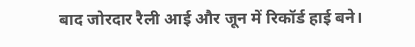बाद जोरदार रैली आई और जून में रिकॉर्ड हाई बने।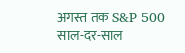अगस्त तक S&P 500 साल-दर-साल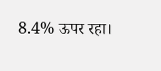8.4% ऊपर रहा।